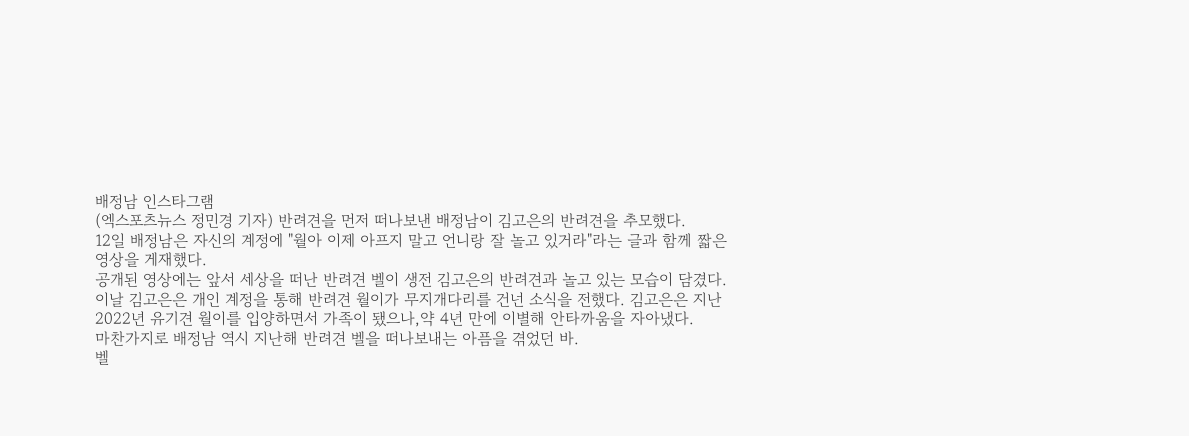배정남 인스타그램
(엑스포츠뉴스 정민경 기자) 반려견을 먼저 떠나보낸 배정남이 김고은의 반려견을 추모했다.
12일 배정남은 자신의 계정에 "월아 이제 아프지 말고 언니랑 잘 놀고 있거라"라는 글과 함께 짧은 영상을 게재했다.
공개된 영상에는 앞서 세상을 떠난 반려견 벨이 생전 김고은의 반려견과 놀고 있는 모습이 담겼다.
이날 김고은은 개인 계정을 통해 반려견 월이가 무지개다리를 건넌 소식을 전했다. 김고은은 지난 2022년 유기견 월이를 입양하면서 가족이 됐으나,약 4년 만에 이별해 안타까움을 자아냈다.
마찬가지로 배정남 역시 지난해 반려견 벨을 떠나보내는 아픔을 겪었던 바.
벨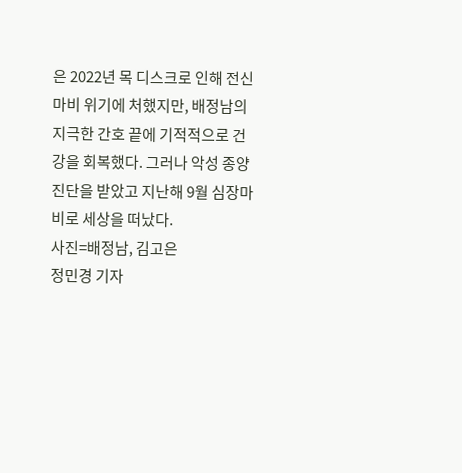은 2022년 목 디스크로 인해 전신마비 위기에 처했지만, 배정남의 지극한 간호 끝에 기적적으로 건강을 회복했다. 그러나 악성 종양 진단을 받았고 지난해 9월 심장마비로 세상을 떠났다.
사진=배정남, 김고은
정민경 기자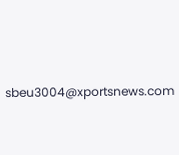sbeu3004@xportsnews.com